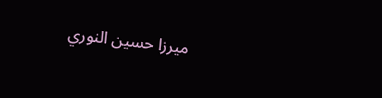ميرزا حسين النوري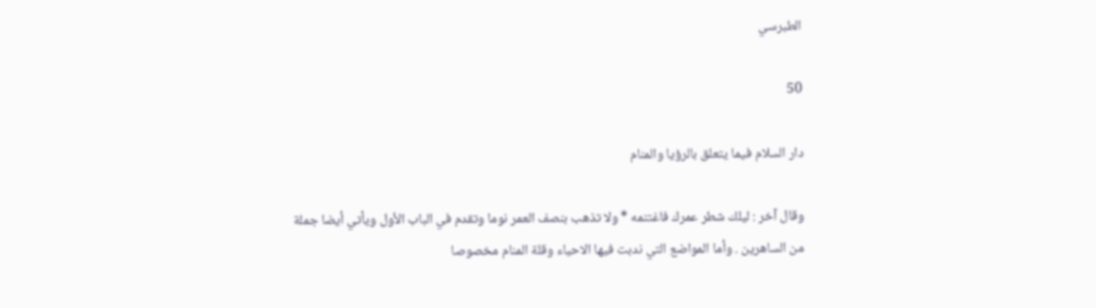الطبرسي

50

دار السلام فيما يتعلق بالرؤيا والمنام

وقال آخر : ليلك شطر عمرك فاغتنمه * ولا تذهب بنصف العمر نوما وتقدم في الباب الأول ويأتي أيضا جملة من الساهرين . وأما المواضع التي ندبت فيها الاحياء وقلة المنام مخصوصا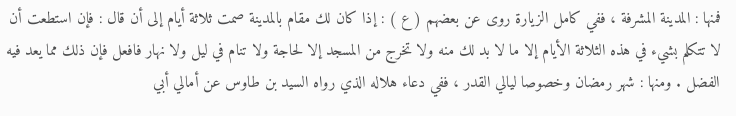فمنها : المدينة المشرفة ، ففي كامل الزيارة روى عن بعضهم ( ع ) : إذا كان لك مقام بالمدينة صمت ثلاثة أيام إلى أن قال : فإن استطعت أن لا تتكلم بشيء في هذه الثلاثة الأيام إلا ما لا بد لك منه ولا تخرج من المسجد إلا لحاجة ولا تنام في ليل ولا نهار فافعل فإن ذلك مما يعد فيه الفضل . ومنها : شهر رمضان وخصوصا ليالي القدر ، ففي دعاء هلاله الذي رواه السيد بن طاوس عن أمالي أبي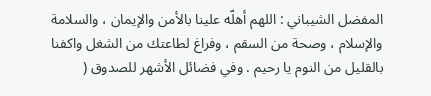المفضل الشيباني : اللهم أهلّه علينا بالأمن والإيمان ، والسلامة والإسلام ، وصحة من السقم ، وفراغ لطاعتك من الشغل واكفنا بالقليل من النوم يا رحيم . وفي فضائل الأشهر للصدوق (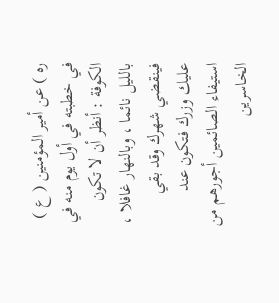ره ) عن أمير المؤمنين ( ع ) في خطبته في أول يوم منه في الكوفة : أنظر أن لا تكون بالليل نائما ، وبالنهار غافلا ، فينقضي شهرك وقد بقي عليك وزرك فتكون عند استيفاء الصائمين أجورهم من الخاسرين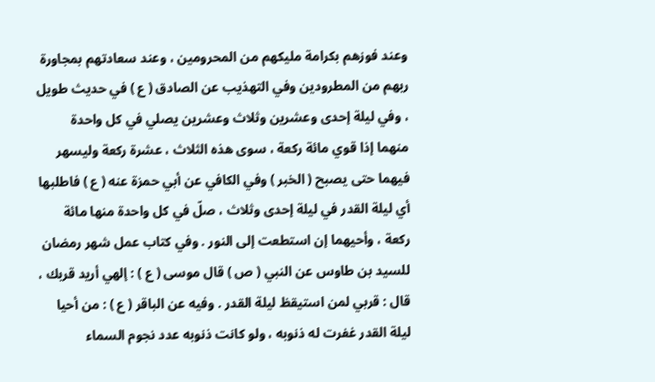وعند فوزهم بكرامة مليكهم من المحرومين ، وعند سعادتهم بمجاورة ربهم من المطرودين وفي التهذيب عن الصادق ( ع ) في حديث طويل ، وفي ليلة إحدى وعشرين وثلاث وعشرين يصلي في كل واحدة منهما إذا قوي مائة ركعة ، سوى هذه الثلاث ، عشرة ركعة وليسهر فيهما حتى يصبح ( الخبر ) وفي الكافي عن أبي حمزة عنه ( ع ) فاطلبها أي ليلة القدر في ليلة إحدى وثلاث ، صلّ في كل واحدة منها مائة ركعة ، وأحيهما إن استطعت إلى النور . وفي كتاب عمل شهر رمضان للسيد بن طاوس عن النبي ( ص ) قال موسى ( ع ) : إلهي أريد قربك ، قال : قربي لمن استيقظ ليلة القدر . وفيه عن الباقر ( ع ) : من أحيا ليلة القدر غفرت له ذنوبه ، ولو كانت ذنوبه عدد نجوم السماء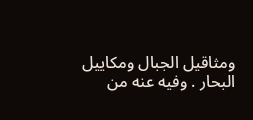ومثاقيل الجبال ومكاييل البحار . وفيه عنه من